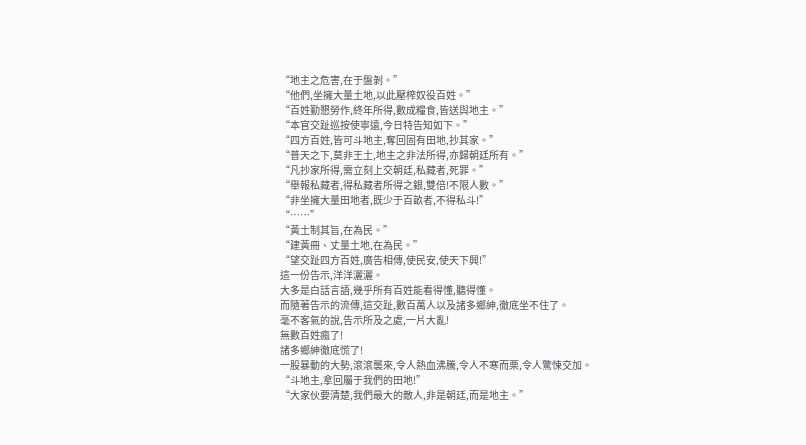“地主之危害,在于盤剝。”
“他們,坐擁大量土地,以此壓榨奴役百姓。”
“百姓勤懇勞作,終年所得,數成糧食,皆送與地主。”
“本官交趾巡按使寧遠,今日特告知如下。”
“四方百姓,皆可斗地主,奪回固有田地,抄其家。”
“普天之下,莫非王土,地主之非法所得,亦歸朝廷所有。”
“凡抄家所得,需立刻上交朝廷,私藏者,死罪。”
“舉報私藏者,得私藏者所得之銀,雙倍!不限人數。”
“非坐擁大量田地者,既少于百畝者,不得私斗!”
“……”
“黃土制其旨,在為民。”
“建黃冊、丈量土地,在為民。”
“望交趾四方百姓,廣告相傳,使民安,使天下興!”
這一份告示,洋洋灑灑。
大多是白話言語,幾乎所有百姓能看得懂,聽得懂。
而隨著告示的流傳,這交趾,數百萬人以及諸多鄉紳,徹底坐不住了。
毫不客氣的說,告示所及之處,一片大亂!
無數百姓瘋了!
諸多鄉紳徹底慌了!
一股暴動的大勢,滾滾襲來,令人熱血沸騰,令人不寒而栗,令人驚悚交加。
“斗地主,拿回屬于我們的田地!”
“大家伙要清楚,我們最大的敵人,非是朝廷,而是地主。”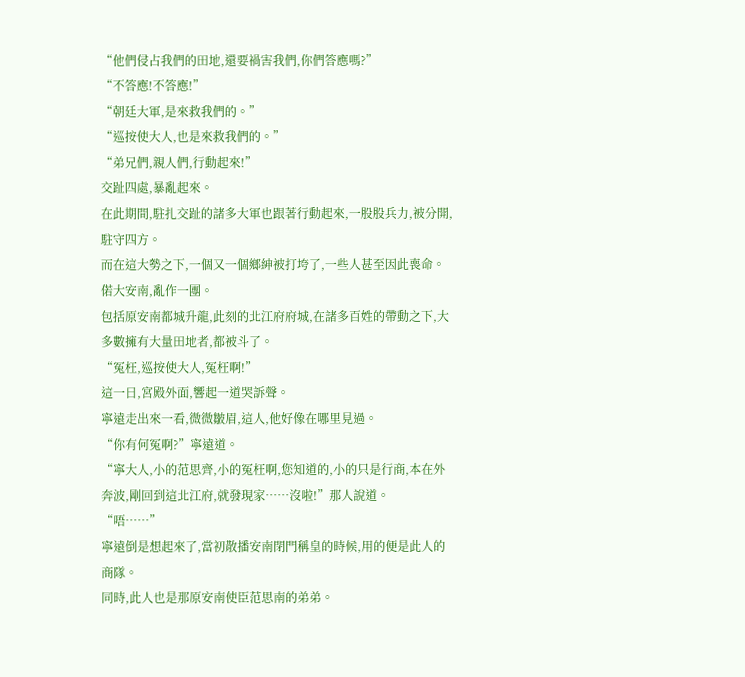“他們侵占我們的田地,還要禍害我們,你們答應嗎?”
“不答應!不答應!”
“朝廷大軍,是來救我們的。”
“巡按使大人,也是來救我們的。”
“弟兄們,親人們,行動起來!”
交趾四處,暴亂起來。
在此期間,駐扎交趾的諸多大軍也跟著行動起來,一股股兵力,被分開,駐守四方。
而在這大勢之下,一個又一個鄉紳被打垮了,一些人甚至因此喪命。
偌大安南,亂作一團。
包括原安南都城升龍,此刻的北江府府城,在諸多百姓的帶動之下,大多數擁有大量田地者,都被斗了。
“冤枉,巡按使大人,冤枉啊!”
這一日,宮殿外面,響起一道哭訴聲。
寧遠走出來一看,微微皺眉,這人,他好像在哪里見過。
“你有何冤啊?”寧遠道。
“寧大人,小的范思齊,小的冤枉啊,您知道的,小的只是行商,本在外奔波,剛回到這北江府,就發現家……沒啦!”那人說道。
“唔……”
寧遠倒是想起來了,當初散播安南閉門稱皇的時候,用的便是此人的商隊。
同時,此人也是那原安南使臣范思南的弟弟。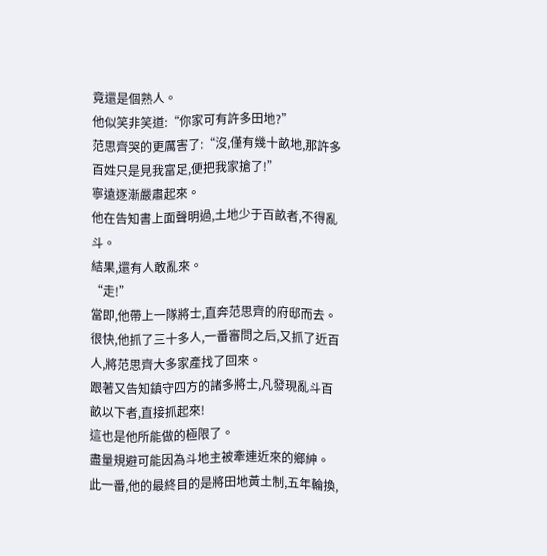竟還是個熟人。
他似笑非笑道:“你家可有許多田地?”
范思齊哭的更厲害了:“沒,僅有幾十畝地,那許多百姓只是見我富足,便把我家搶了!”
寧遠逐漸嚴肅起來。
他在告知書上面聲明過,土地少于百畝者,不得亂斗。
結果,還有人敢亂來。
“走!”
當即,他帶上一隊將士,直奔范思齊的府邸而去。
很快,他抓了三十多人,一番審問之后,又抓了近百人,將范思齊大多家產找了回來。
跟著又告知鎮守四方的諸多將士,凡發現亂斗百畝以下者,直接抓起來!
這也是他所能做的極限了。
盡量規避可能因為斗地主被牽連近來的鄉紳。
此一番,他的最終目的是將田地黃土制,五年輪換,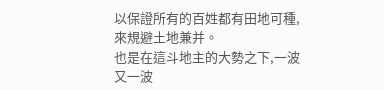以保證所有的百姓都有田地可種,來規避土地兼并。
也是在這斗地主的大勢之下,一波又一波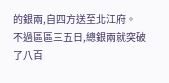的銀兩,自四方送至北江府。
不過區區三五日,總銀兩就突破了八百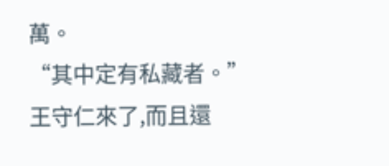萬。
“其中定有私藏者。”
王守仁來了,而且還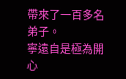帶來了一百多名弟子。
寧遠自是極為開心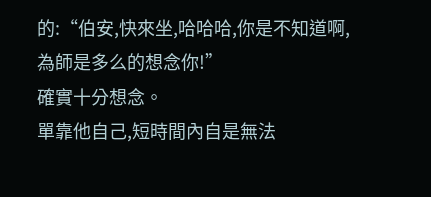的:“伯安,快來坐,哈哈哈,你是不知道啊,為師是多么的想念你!”
確實十分想念。
單靠他自己,短時間內自是無法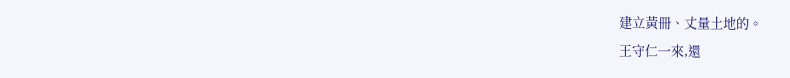建立黃冊、丈量土地的。
王守仁一來,還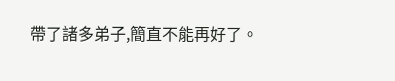帶了諸多弟子,簡直不能再好了。